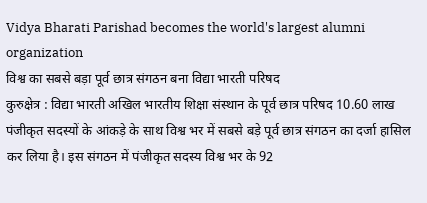Vidya Bharati Parishad becomes the world's largest alumni organization
विश्व का सबसे बड़ा पूर्व छात्र संगठन बना विद्या भारती परिषद
कुरुक्षेत्र : विद्या भारती अखिल भारतीय शिक्षा संस्थान के पूर्व छात्र परिषद 10.60 लाख पंजीकृत सदस्यों के आंकड़े के साथ विश्व भर में सबसे बड़े पूर्व छात्र संगठन का दर्जा हासिल कर लिया है। इस संगठन में पंजीकृत सदस्य विश्व भर के 92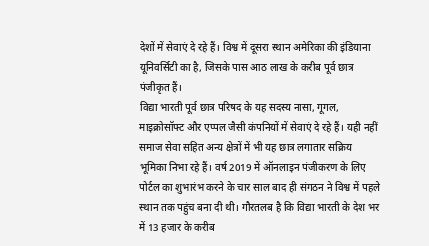देशों में सेवाएं दे रहे हैं। विश्व में दूसरा स्थान अमेरिका की इंडियाना यूनिवर्सिटी का है, जिसके पास आठ लाख के करीब पूर्व छात्र पंजीकृत हैं।
विद्या भारती पूर्व छात्र परिषद के यह सदस्य नासा, गूगल, माइक्रोसॉफ्ट और एप्पल जैसी कंपनियों में सेवाएं दे रहे हैं। यही नहीं समाज सेवा सहित अन्य क्षेत्रों में भी यह छात्र लगातार सक्रिय भूमिका निभा रहे हैं। वर्ष 2019 में ऑनलाइन पंजीकरण के लिए पोर्टल का शुभारंभ करने के चार साल बाद ही संगठन ने विश्व में पहले स्थान तक पहुंच बना दी थी। गौरतलब है कि विद्या भारती के देश भर में 13 हजार के करीब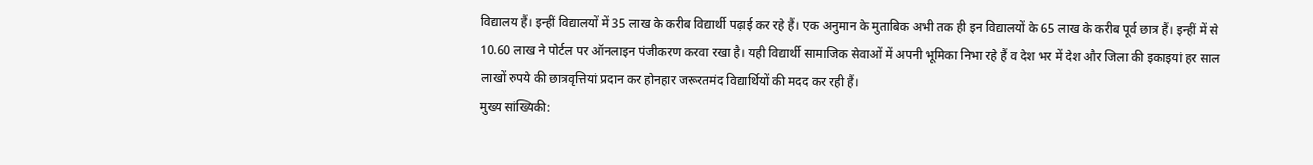विद्यालय हैं। इन्हीं विद्यालयों में 35 लाख के करीब विद्यार्थी पढ़ाई कर रहे हैं। एक अनुमान के मुताबिक अभी तक ही इन विद्यालयों के 65 लाख के करीब पूर्व छात्र हैं। इन्हीं में से 10.60 लाख ने पोर्टल पर ऑनलाइन पंजीकरण करवा रखा है। यही विद्यार्थी सामाजिक सेवाओं में अपनी भूमिका निभा रहे हैं व देश भर में देश और जिला की इकाइयां हर साल लाखों रुपये की छात्रवृत्तियां प्रदान कर होनहार जरूरतमंद विद्यार्थियों की मदद कर रही हैं।
मुख्य सांख्यिकी: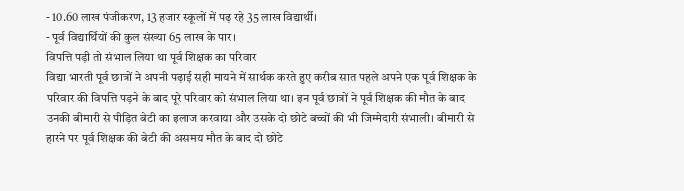- 10.60 लाख पंजीकरण, 13 हजार स्कूलों में पढ़ रहे 35 लाख विद्यार्थी।
- पूर्व विद्यार्थियों की कुल संख्या 65 लाख के पार।
विपत्ति पड़ी तो संभाल लिया था पूर्व शिक्षक का परिवार
विद्या भारती पूर्व छात्रों ने अपनी पढ़ाई सही मायने में सार्थक करते हुए करीब सात पहले अपने एक पूर्व शिक्षक के परिवार की विपत्ति पड़ने के बाद पूरे परिवार को संभाल लिया था। इन पूर्व छात्रों ने पूर्व शिक्षक की मौत के बाद उनकी बीमारी से पीड़ित बेटी का इलाज करवाया और उसके दो छोटे बच्चों की भी जिम्मेदारी संभाली। बीमारी से हारने पर पूर्व शिक्षक की बेटी की असमय मौत के बाद दो छोटे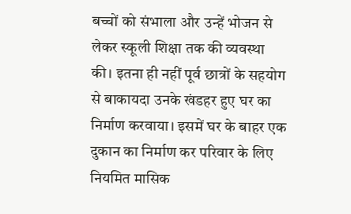बच्चों को संभाला और उन्हें भोजन से लेकर स्कूली शिक्षा तक की व्यवस्था की। इतना ही नहीं पूर्व छात्रों के सहयोग से बाकायदा उनके खंडहर हुए घर का निर्माण करवाया। इसमें घर के बाहर एक दुकान का निर्माण कर परिवार के लिए नियमित मासिक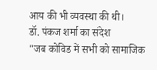आय की भी व्यवस्था की थी।
डॉ. पंकज शर्मा का संदेश
"जब कोविड में सभी को सामाजिक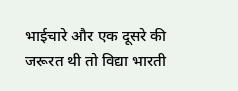भाईचारे और एक दूसरे की जरूरत थी तो विद्या भारती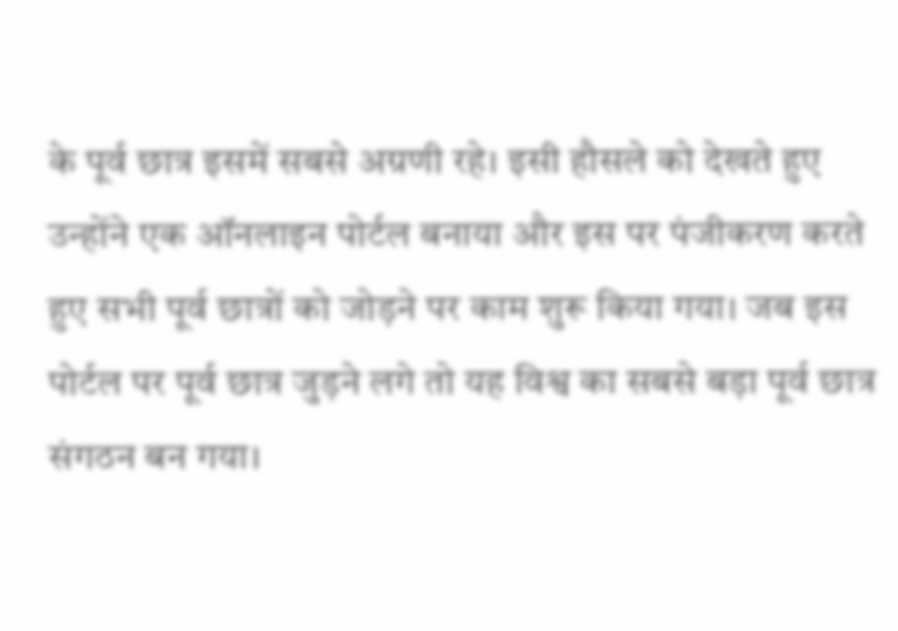के पूर्व छात्र इसमें सबसे अग्रणी रहे। इसी हौसले को देखते हुए उन्होंने एक ऑनलाइन पोर्टल बनाया और इस पर पंजीकरण करते हुए सभी पूर्व छात्रों को जोड़ने पर काम शुरू किया गया। जब इस पोर्टल पर पूर्व छात्र जुड़ने लगे तो यह विश्व का सबसे बड़ा पूर्व छात्र संगठन बन गया।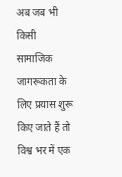अब जब भी किसी सामाजिक जागरूकता के लिए प्रयास शुरू किए जाते हैं तो विश्व भर में एक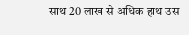साथ 20 लाख से अधिक हाथ उस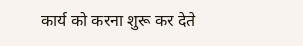कार्य को करना शुरू कर देते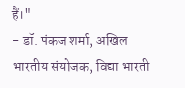हैं।"
- डॉ. पंकज शर्मा, अखिल भारतीय संयोजक, विद्या भारती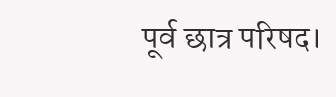पूर्व छात्र परिषद।